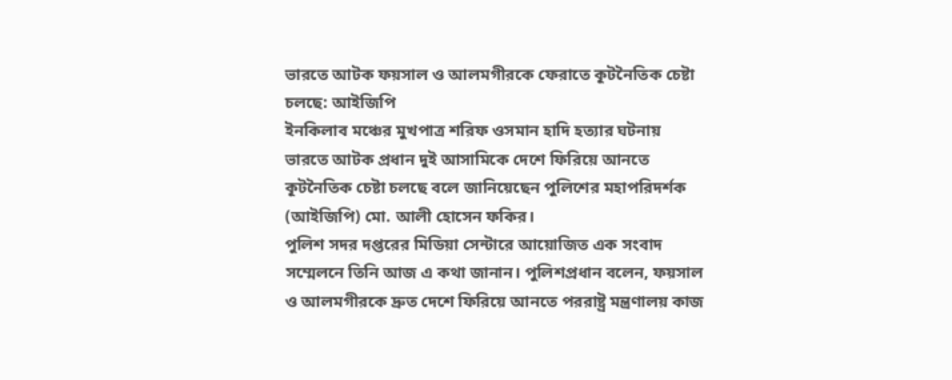ভারতে আটক ফয়সাল ও আলমগীরকে ফেরাতে কূটনৈতিক চেষ্টা চলছে: আইজিপি
ইনকিলাব মঞ্চের মুখপাত্র শরিফ ওসমান হাদি হত্যার ঘটনায় ভারতে আটক প্রধান দুই আসামিকে দেশে ফিরিয়ে আনতে কূটনৈতিক চেষ্টা চলছে বলে জানিয়েছেন পুলিশের মহাপরিদর্শক (আইজিপি) মো. আলী হোসেন ফকির।
পুলিশ সদর দপ্তরের মিডিয়া সেন্টারে আয়োজিত এক সংবাদ সম্মেলনে তিনি আজ এ কথা জানান। পুলিশপ্রধান বলেন, ফয়সাল ও আলমগীরকে দ্রুত দেশে ফিরিয়ে আনতে পররাষ্ট্র মন্ত্রণালয় কাজ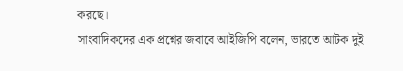করছে।
সাংবাদিকদের এক প্রশ্নের জবাবে আইজিপি বলেন, ভারতে আটক দুই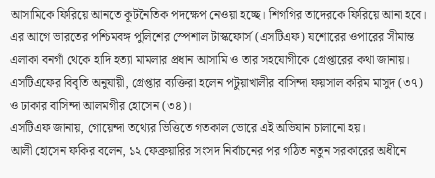আসামিকে ফিরিয়ে আনতে কূটনৈতিক পদক্ষেপ নেওয়া হচ্ছে। শিগগির তাদেরকে ফিরিয়ে আনা হবে।
এর আগে ভারতের পশ্চিমবঙ্গ পুলিশের স্পেশাল টাস্কফোর্স (এসটিএফ) যশোরের ওপারের সীমান্ত এলাকা বনগাঁ থেকে হাদি হত্যা মামলার প্রধান আসামি ও তার সহযোগীকে গ্রেপ্তারের কথা জানায়। এসটিএফের বিবৃতি অনুযায়ী, গ্রেপ্তার ব্যক্তিরা হলেন পটুয়াখালীর বাসিন্দা ফয়সাল করিম মাসুদ (৩৭) ও ঢাকার বাসিন্দা আলমগীর হোসেন (৩৪)।
এসটিএফ জানায়, গোয়েন্দা তথ্যের ভিত্তিতে গতকাল ভোরে এই অভিযান চালানো হয়।
আলী হোসেন ফকির বলেন, ১২ ফেব্রুয়ারির সংসদ নির্বাচনের পর গঠিত নতুন সরকারের অধীনে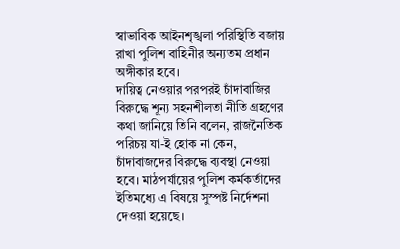স্বাভাবিক আইনশৃঙ্খলা পরিস্থিতি বজায় রাখা পুলিশ বাহিনীর অন্যতম প্রধান অঙ্গীকার হবে।
দায়িত্ব নেওয়ার পরপরই চাঁদাবাজির বিরুদ্ধে শূন্য সহনশীলতা নীতি গ্রহণের কথা জানিয়ে তিনি বলেন, রাজনৈতিক পরিচয় যা-ই হোক না কেন, চাঁদাবাজদের বিরুদ্ধে ব্যবস্থা নেওয়া হবে। মাঠপর্যায়ের পুলিশ কর্মকর্তাদের ইতিমধ্যে এ বিষয়ে সুস্পষ্ট নির্দেশনা দেওয়া হয়েছে।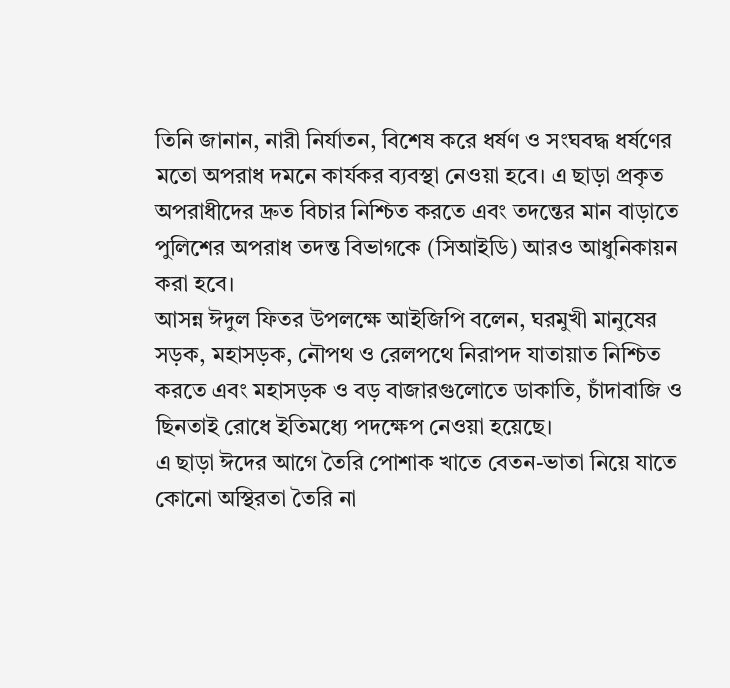তিনি জানান, নারী নির্যাতন, বিশেষ করে ধর্ষণ ও সংঘবদ্ধ ধর্ষণের মতো অপরাধ দমনে কার্যকর ব্যবস্থা নেওয়া হবে। এ ছাড়া প্রকৃত অপরাধীদের দ্রুত বিচার নিশ্চিত করতে এবং তদন্তের মান বাড়াতে পুলিশের অপরাধ তদন্ত বিভাগকে (সিআইডি) আরও আধুনিকায়ন করা হবে।
আসন্ন ঈদুল ফিতর উপলক্ষে আইজিপি বলেন, ঘরমুখী মানুষের সড়ক, মহাসড়ক, নৌপথ ও রেলপথে নিরাপদ যাতায়াত নিশ্চিত করতে এবং মহাসড়ক ও বড় বাজারগুলোতে ডাকাতি, চাঁদাবাজি ও ছিনতাই রোধে ইতিমধ্যে পদক্ষেপ নেওয়া হয়েছে।
এ ছাড়া ঈদের আগে তৈরি পোশাক খাতে বেতন-ভাতা নিয়ে যাতে কোনো অস্থিরতা তৈরি না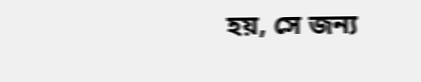হয়, সে জন্য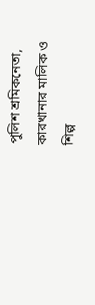পুলিশ শ্রমিকনেতা, কারখানার মালিক ও শিল্প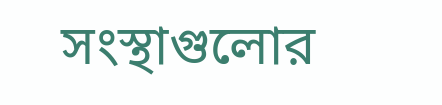সংস্থাগুলোর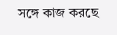সঙ্গে কাজ করছে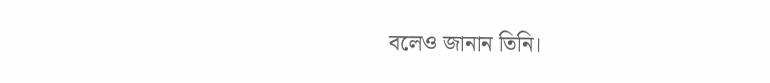বলেও জানান তিনি।